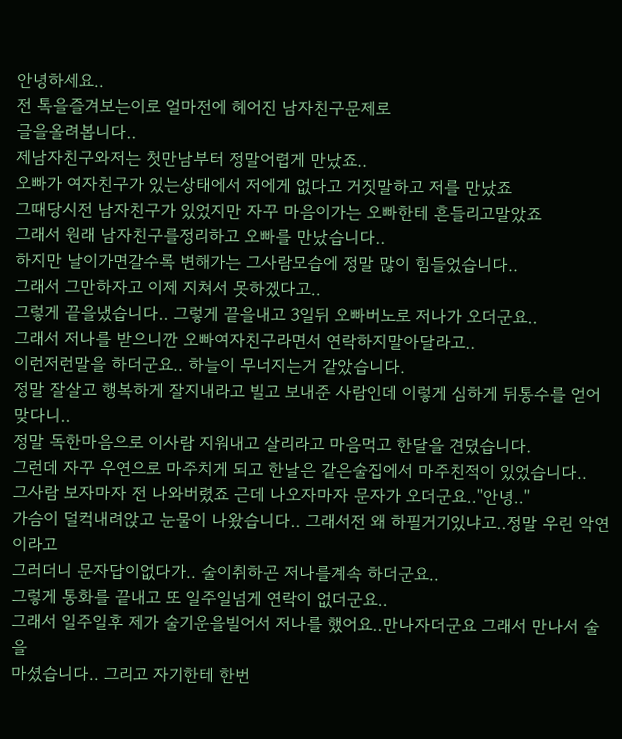안녕하세요..
전 톡을즐겨보는이로 얼마전에 헤어진 남자친구문제로
글을올려봅니다..
제남자친구와저는 첫만남부터 정말어렵게 만났죠..
오빠가 여자친구가 있는상태에서 저에게 없다고 거짓말하고 저를 만났죠
그때당시전 남자친구가 있었지만 자꾸 마음이가는 오빠한테 흔들리고말았죠
그래서 원래 남자친구를정리하고 오빠를 만났습니다..
하지만 날이가면갈수록 변해가는 그사람모습에 정말 많이 힘들었습니다..
그래서 그만하자고 이제 지쳐서 못하겠다고..
그렇게 끝을냈습니다.. 그렇게 끝을내고 3일뒤 오빠버노로 저나가 오더군요..
그래서 저나를 받으니깐 오빠여자친구라면서 연락하지말아달라고..
이런저런말을 하더군요.. 하늘이 무너지는거 같았습니다.
정말 잘살고 행복하게 잘지내라고 빌고 보내준 사람인데 이렇게 심하게 뒤통수를 얻어맞다니..
정말 독한마음으로 이사람 지워내고 살리라고 마음먹고 한달을 견뎠습니다.
그런데 자꾸 우연으로 마주치게 되고 한날은 같은술집에서 마주친적이 있었습니다..
그사람 보자마자 전 나와버렸죠 근데 나오자마자 문자가 오더군요..''안녕..''
가슴이 덜컥내려앉고 눈물이 나왔습니다.. 그래서전 왜 하필거기있냐고..정말 우린 악연이라고
그러더니 문자답이없다가.. 술이취하곤 저나를계속 하더군요..
그렇게 통화를 끝내고 또 일주일넘게 연락이 없더군요..
그래서 일주일후 제가 술기운을빌어서 저나를 했어요..만나자더군요 그래서 만나서 술을
마셨습니다.. 그리고 자기한테 한번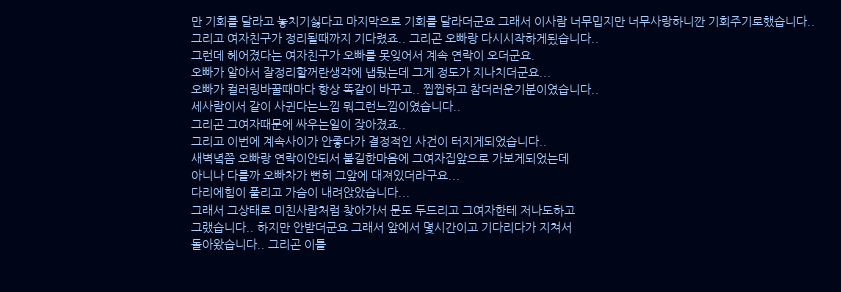만 기회를 달라고 놓치기싫다고 마지막으로 기회를 달라더군요 그래서 이사람 너무밉지만 너무사랑하니깐 기회주기로했습니다..
그리고 여자친구가 정리될때까지 기다렸죠.. 그리곤 오빠랑 다시시작하게됬습니다..
그런데 헤어졌다는 여자친구가 오빠를 못잊어서 계속 연락이 오더군요.
오빠가 알아서 잘정리할꺼란생각에 냅뒀는데 그게 정도가 지나치더군요...
오빠가 컬러링바꿀때마다 항상 똑같이 바꾸고.. 찝찝하고 참더러운기분이였습니다..
세사람이서 같이 사귄다는느낌 뭐그런느낌이였습니다..
그리곤 그여자때문에 싸우는일이 잦아졌죠..
그리고 이번에 계속사이가 안좋다가 결정적인 사건이 터지게되었습니다..
새벽녘쯤 오빠랑 연락이안되서 불길한마음에 그여자집앞으로 가보게되었는데
아니나 다를까 오빠차가 뻔히 그앞에 대져있더라구요...
다리에힘이 풀리고 가슴이 내려앉았습니다...
그래서 그상태로 미친사람처럼 찾아가서 문도 두드리고 그여자한테 저나도하고
그랬습니다.. 하지만 안받더군요 그래서 앞에서 몇시간이고 기다리다가 지쳐서
돌아왔습니다.. 그리곤 이틀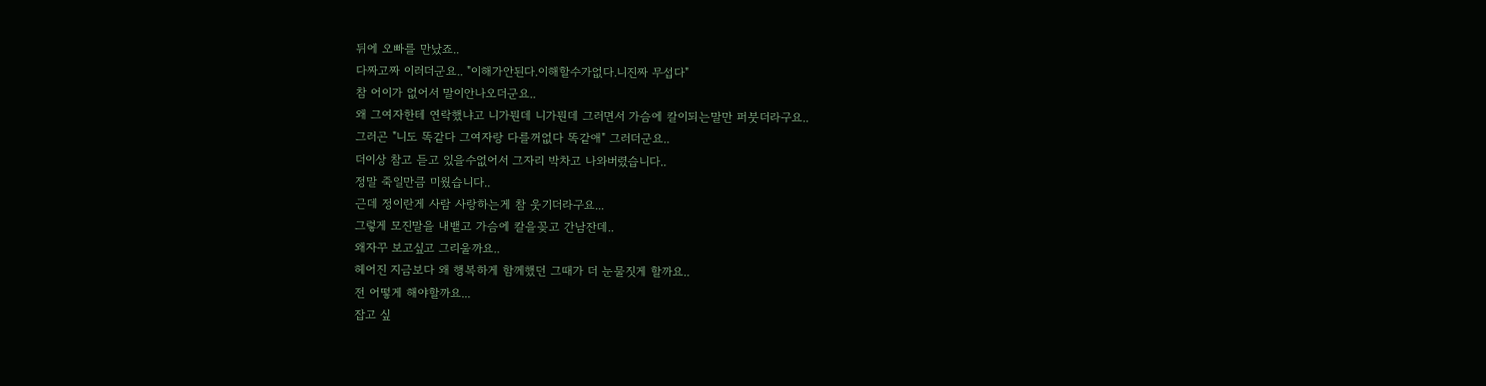뒤에 오빠를 만났죠..
다짜고짜 이러더군요.. "이해가안된다.이해할수가없다.니진짜 무섭다"
참 어이가 없어서 말이안나오더군요..
왜 그여자한테 연락했냐고 니가뭔데 니가뭔데 그러면서 가슴에 칼이되는말만 퍼붓더라구요..
그러곤 "니도 똑같다 그여자랑 다를꺼없다 똑같애" 그러더군요..
더이상 참고 듣고 있을수없어서 그자리 박차고 나와버렸습니다..
정말 죽일만큼 미웠습니다..
근데 정이란게 사람 사랑하는게 참 웃기더라구요...
그렇게 모진말을 내뱉고 가슴에 칼을꽂고 간남잔데..
왜자꾸 보고싶고 그리울까요..
헤어진 지금보다 왜 행복하게 함께했던 그때가 더 눈물짓게 할까요..
전 어떻게 해야할까요...
잡고 싶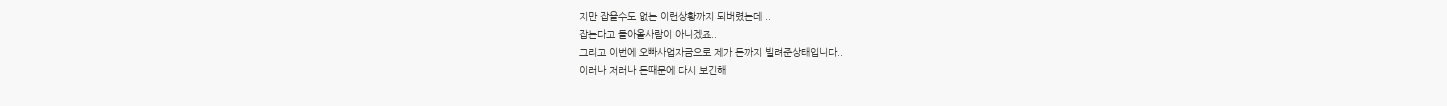지만 잡을수도 없는 이런상황까지 되버렸는데 ..
잡는다고 돌아올사람이 아니겠죠..
그리고 이번에 오빠사업자금으로 제가 돈까지 빌려준상태입니다..
이러나 저러나 돈때문에 다시 보긴해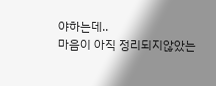야하는데..
마음이 아직 정리되지않았는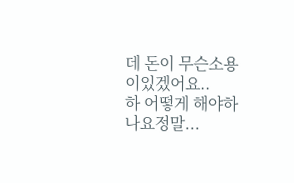데 돈이 무슨소용이있겠어요..
하 어떻게 해야하나요정말...